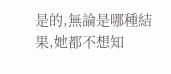是的,無論是哪種結果,她都不想知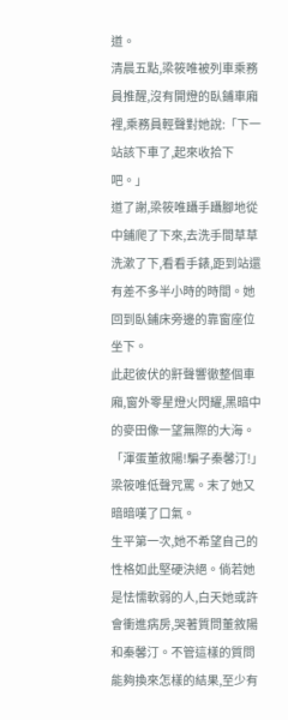道。
清晨五點,梁筱唯被列車乘務員推醒,沒有開燈的臥鋪車廂裡,乘務員輕聲對她說:「下一站該下車了,起來收拾下吧。」
道了謝,梁筱唯躡手躡腳地從中鋪爬了下來,去洗手間草草洗漱了下,看看手錶,距到站還有差不多半小時的時間。她回到臥鋪床旁邊的靠窗座位坐下。
此起彼伏的鼾聲響徹整個車廂,窗外零星燈火閃耀,黑暗中的麥田像一望無際的大海。「渾蛋董敘陽!騙子秦馨汀!」梁筱唯低聲咒罵。末了她又暗暗嘆了口氣。
生平第一次,她不希望自己的性格如此堅硬決絕。倘若她是怯懦軟弱的人,白天她或許會衝進病房,哭著質問董敘陽和秦馨汀。不管這樣的質問能夠換來怎樣的結果,至少有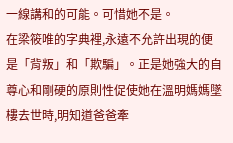一線講和的可能。可惜她不是。
在梁筱唯的字典裡,永遠不允許出現的便是「背叛」和「欺騙」。正是她強大的自尊心和剛硬的原則性促使她在溫明媽媽墜樓去世時,明知道爸爸牽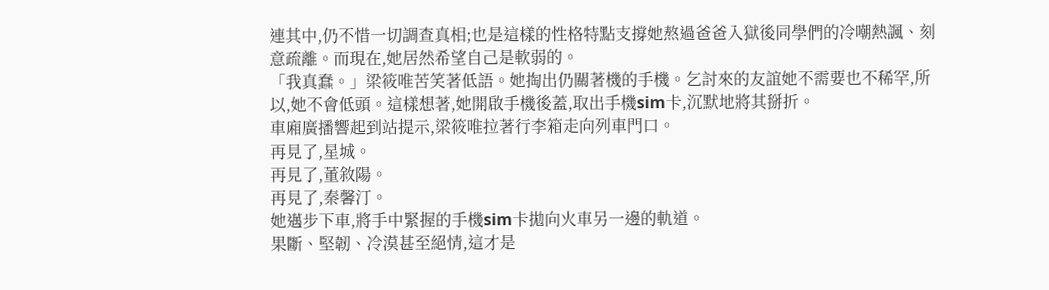連其中,仍不惜一切調查真相;也是這樣的性格特點支撐她熬過爸爸入獄後同學們的冷嘲熱諷、刻意疏離。而現在,她居然希望自己是軟弱的。
「我真蠢。」梁筱唯苦笑著低語。她掏出仍關著機的手機。乞討來的友誼她不需要也不稀罕,所以,她不會低頭。這樣想著,她開啟手機後蓋,取出手機sim卡,沉默地將其掰折。
車廂廣播響起到站提示,梁筱唯拉著行李箱走向列車門口。
再見了,星城。
再見了,董敘陽。
再見了,秦馨汀。
她邁步下車,將手中緊握的手機sim卡拋向火車另一邊的軌道。
果斷、堅韌、冷漠甚至絕情,這才是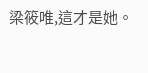梁筱唯,這才是她。